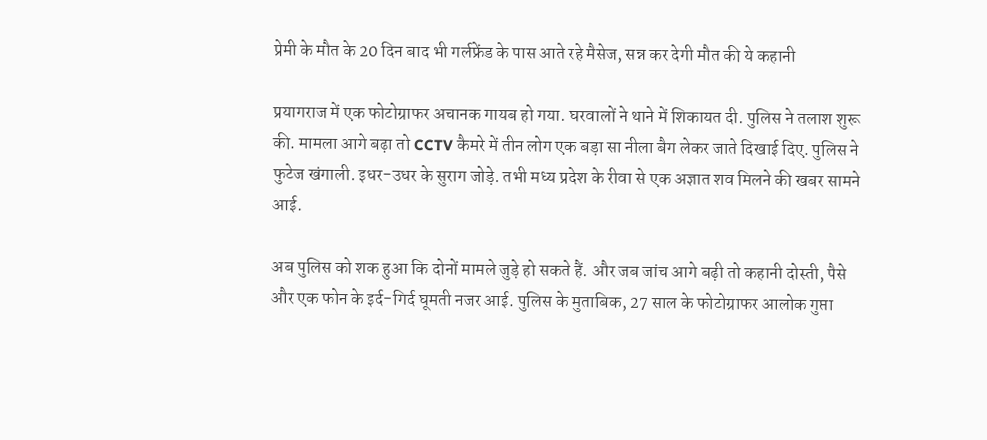प्रेमी के मौत के 20 दिन बाद भी गर्लफ्रेंड के पास आते रहे मैसेज, सन्न कर देगी मौत की ये कहानी

प्रयागराज में एक फोटोग्राफर अचानक गायब हो गया. घरवालों ने थाने में शिकायत दी. पुलिस ने तलाश शुरू की. मामला आगे बढ़ा तो CCTV कैमरे में तीन लोग एक बड़ा सा नीला बैग लेकर जाते दिखाई दिए. पुलिस ने फुटेज खंगाली. इधर-उधर के सुराग जोड़े. तभी मध्य प्रदेश के रीवा से एक अज्ञात शव मिलने की खबर सामने आई.

अब पुलिस को शक हुआ कि दोनों मामले जुड़े हो सकते हैं. और जब जांच आगे बढ़ी तो कहानी दोस्ती, पैसे और एक फोन के इर्द-गिर्द घूमती नजर आई. पुलिस के मुताबिक, 27 साल के फोटोग्राफर आलोक गुप्ता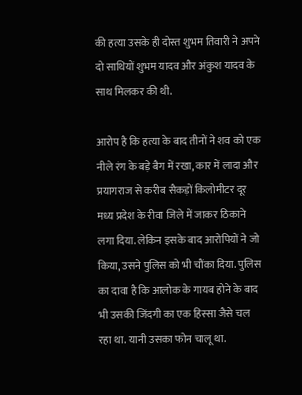की हत्या उसके ही दोस्त शुभम तिवारी ने अपने दो साथियों शुभम यादव और अंकुश यादव के साथ मिलकर की थी.

आरोप है कि हत्या के बाद तीनों ने शव को एक नीले रंग के बड़े बैग में रखा, कार में लादा और प्रयागराज से करीब सैकड़ों किलोमीटर दूर मध्य प्रदेश के रीवा जिले में जाकर ठिकाने लगा दिया. लेकिन इसके बाद आरोपियों ने जो किया, उसने पुलिस को भी चौंका दिया. पुलिस का दावा है कि आलोक के गायब होने के बाद भी उसकी जिंदगी का एक हिस्सा जैसे चल रहा था. यानी उसका फोन चालू था.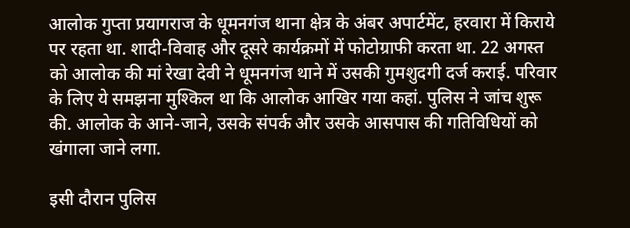आलोक गुप्ता प्रयागराज के धूमनगंज थाना क्षेत्र के अंबर अपार्टमेंट, हरवारा में किराये पर रहता था. शादी-विवाह और दूसरे कार्यक्रमों में फोटोग्राफी करता था. 22 अगस्त को आलोक की मां रेखा देवी ने धूमनगंज थाने में उसकी गुमशुदगी दर्ज कराई. परिवार के लिए ये समझना मुश्किल था कि आलोक आखिर गया कहां. पुलिस ने जांच शुरू की. आलोक के आने-जाने, उसके संपर्क और उसके आसपास की गतिविधियों को खंगाला जाने लगा.

इसी दौरान पुलिस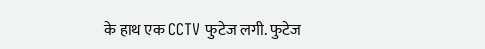के हाथ एक CCTV फुटेज लगी. फुटेज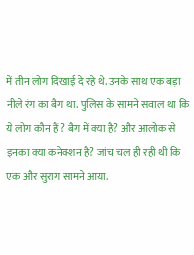में तीन लोग दिखाई दे रहे थे. उनके साथ एक बड़ा नीले रंग का बैग था. पुलिस के सामने सवाल था कि ये लोग कौन हैं? बैग में क्या है? और आलोक से इनका क्या कनेक्शन है? जांच चल ही रही थी कि एक और सुराग सामने आया.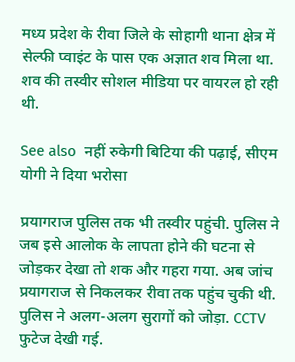मध्य प्रदेश के रीवा जिले के सोहागी थाना क्षेत्र में सेल्फी प्वाइंट के पास एक अज्ञात शव मिला था. शव की तस्वीर सोशल मीडिया पर वायरल हो रही थी.

See also  नहीं रुकेगी बिटिया की पढ़ाई, सीएम योगी ने दिया भरोसा

प्रयागराज पुलिस तक भी तस्वीर पहुंची. पुलिस ने जब इसे आलोक के लापता होने की घटना से जोड़कर देखा तो शक और गहरा गया. अब जांच प्रयागराज से निकलकर रीवा तक पहुंच चुकी थी. पुलिस ने अलग-अलग सुरागों को जोड़ा. CCTV फुटेज देखी गई.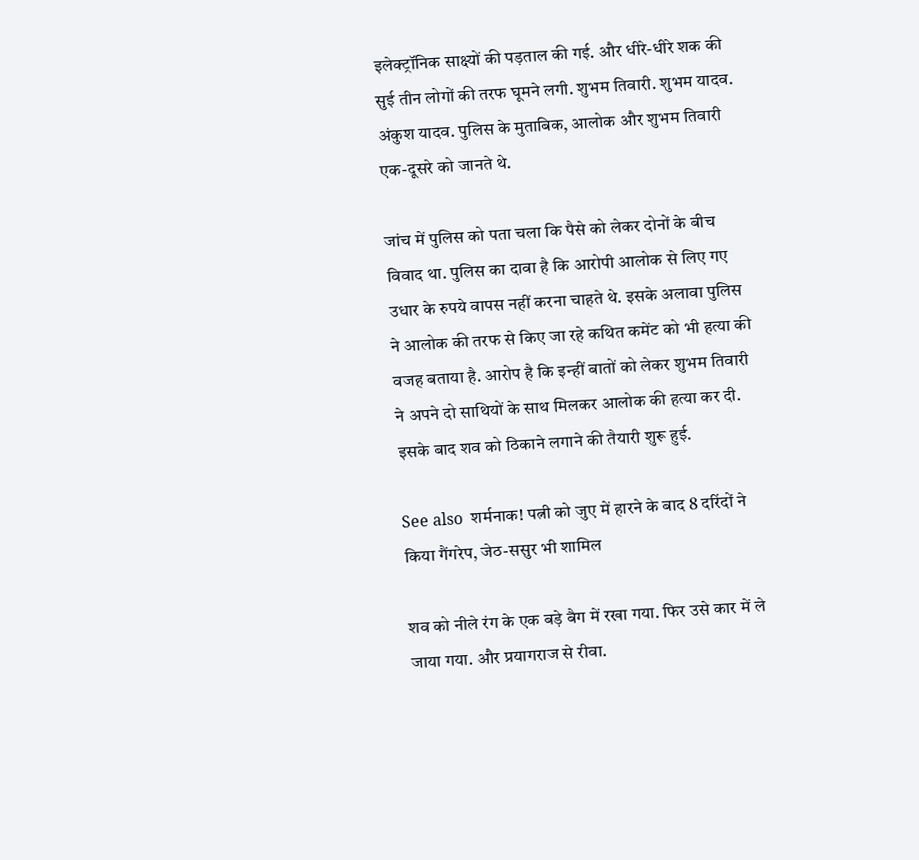इलेक्ट्रॉनिक साक्ष्यों की पड़ताल की गई. और धीरे-धीरे शक की सुई तीन लोगों की तरफ घूमने लगी. शुभम तिवारी. शुभम यादव. अंकुश यादव. पुलिस के मुताबिक, आलोक और शुभम तिवारी एक-दूसरे को जानते थे.

जांच में पुलिस को पता चला कि पैसे को लेकर दोनों के बीच विवाद था. पुलिस का दावा है कि आरोपी आलोक से लिए गए उधार के रुपये वापस नहीं करना चाहते थे. इसके अलावा पुलिस ने आलोक की तरफ से किए जा रहे कथित कमेंट को भी हत्या की वजह बताया है. आरोप है कि इन्हीं बातों को लेकर शुभम तिवारी ने अपने दो साथियों के साथ मिलकर आलोक की हत्या कर दी. इसके बाद शव को ठिकाने लगाने की तैयारी शुरू हुई.

See also  शर्मनाक! पत्नी को जुए में हारने के बाद 8 दरिंदों ने किया गैंगरेप, जेठ-ससुर भी शामिल

शव को नीले रंग के एक बड़े बैग में रखा गया. फिर उसे कार में ले जाया गया. और प्रयागराज से रीवा.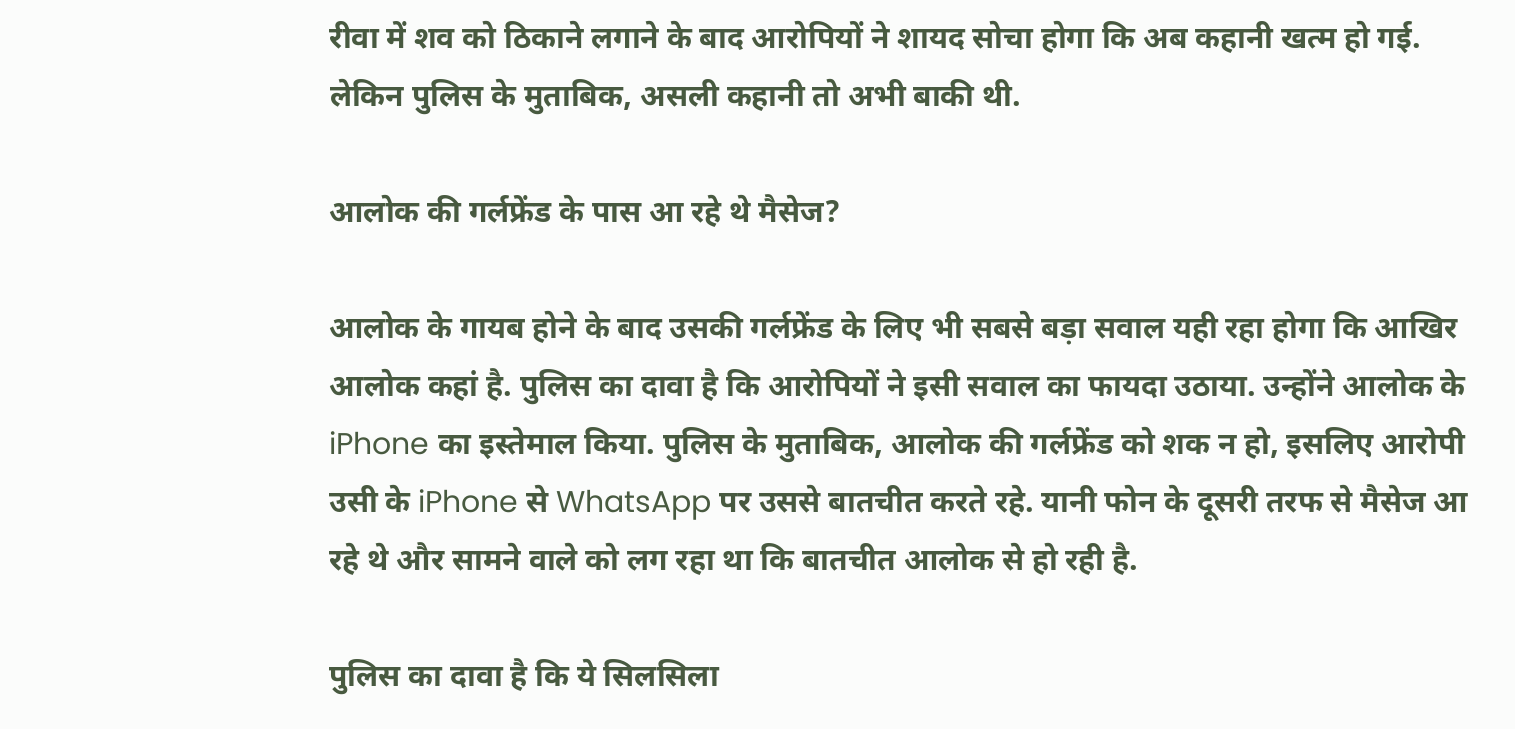रीवा में शव को ठिकाने लगाने के बाद आरोपियों ने शायद सोचा होगा कि अब कहानी खत्म हो गई. लेकिन पुलिस के मुताबिक, असली कहानी तो अभी बाकी थी.

आलोक की गर्लफ्रेंड के पास आ रहे थे मैसेज?

आलोक के गायब होने के बाद उसकी गर्लफ्रेंड के लिए भी सबसे बड़ा सवाल यही रहा होगा कि आखिर आलोक कहां है. पुलिस का दावा है कि आरोपियों ने इसी सवाल का फायदा उठाया. उन्होंने आलोक के iPhone का इस्तेमाल किया. पुलिस के मुताबिक, आलोक की गर्लफ्रेंड को शक न हो, इसलिए आरोपी उसी के iPhone से WhatsApp पर उससे बातचीत करते रहे. यानी फोन के दूसरी तरफ से मैसेज आ रहे थे और सामने वाले को लग रहा था कि बातचीत आलोक से हो रही है.

पुलिस का दावा है कि ये सिलसिला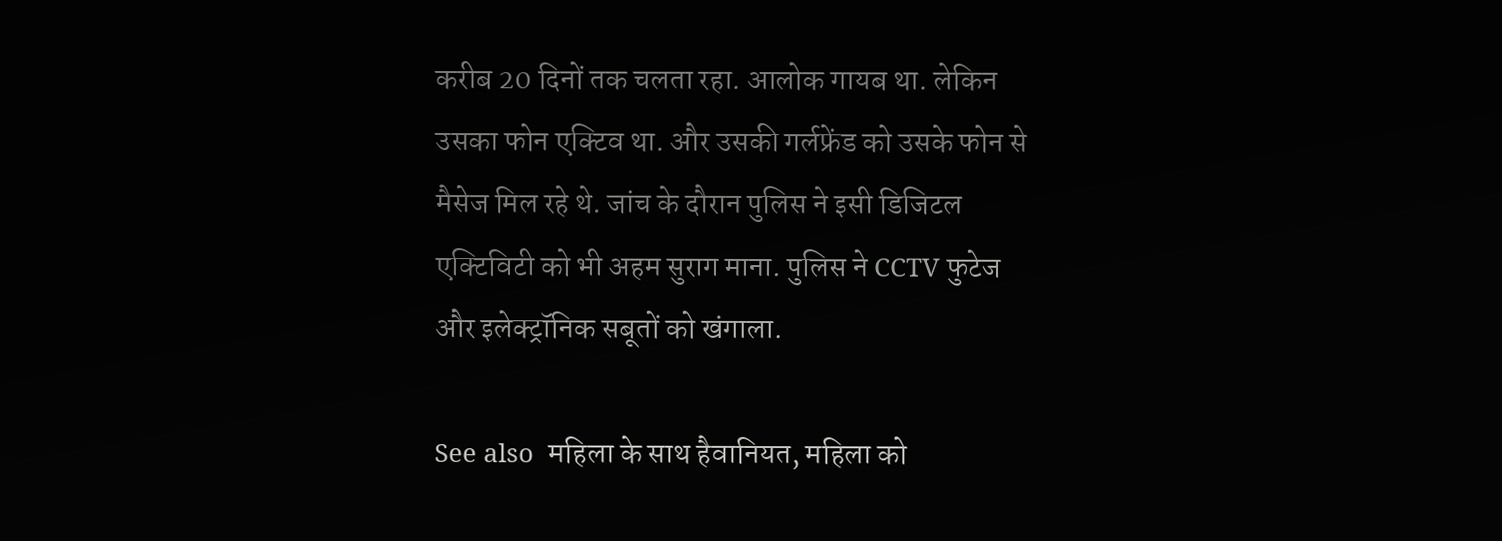करीब 20 दिनों तक चलता रहा. आलोक गायब था. लेकिन उसका फोन एक्टिव था. और उसकी गर्लफ्रेंड को उसके फोन से मैसेज मिल रहे थे. जांच के दौरान पुलिस ने इसी डिजिटल एक्टिविटी को भी अहम सुराग माना. पुलिस ने CCTV फुटेज और इलेक्ट्रॉनिक सबूतों को खंगाला.

See also  महिला के साथ हैवानियत, महिला को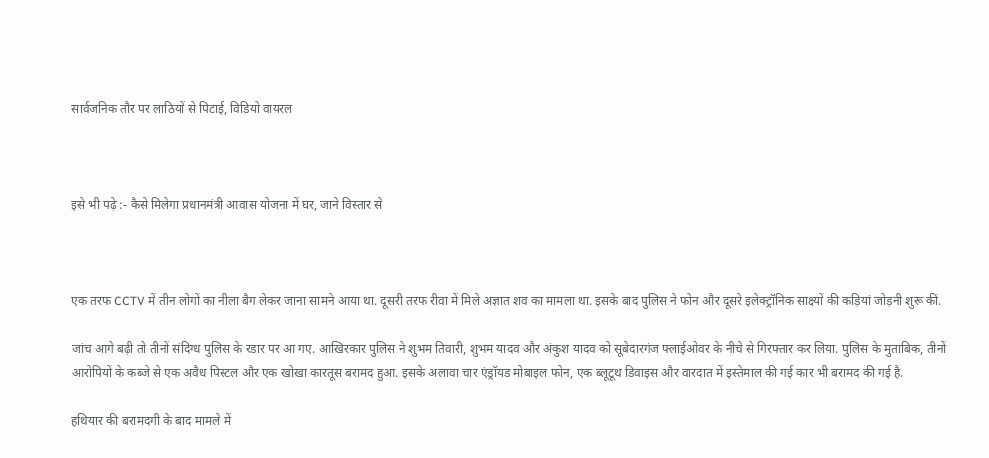सार्वजनिक तौर पर लाठियों से पिटाई, विडियो वायरल



इसे भी पढ़े :- कैसे मिलेगा प्रधानमंत्री आवास योजना में घर, जाने विस्तार से



एक तरफ CCTV में तीन लोगों का नीला बैग लेकर जाना सामने आया था. दूसरी तरफ रीवा में मिले अज्ञात शव का मामला था. इसके बाद पुलिस ने फोन और दूसरे इलेक्ट्रॉनिक साक्ष्यों की कड़ियां जोड़नी शुरू कीं.

जांच आगे बढ़ी तो तीनों संदिग्ध पुलिस के रडार पर आ गए. आखिरकार पुलिस ने शुभम तिवारी, शुभम यादव और अंकुश यादव को सूबेदारगंज फ्लाईओवर के नीचे से गिरफ्तार कर लिया. पुलिस के मुताबिक, तीनों आरोपियों के कब्जे से एक अवैध पिस्टल और एक खोखा कारतूस बरामद हुआ. इसके अलावा चार एंड्रॉयड मोबाइल फोन, एक ब्लूटूथ डिवाइस और वारदात में इस्तेमाल की गई कार भी बरामद की गई है.

हथियार की बरामदगी के बाद मामले में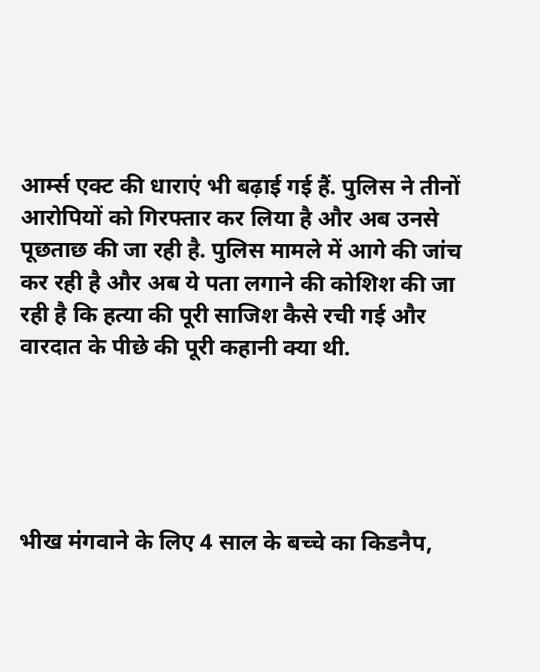आर्म्स एक्ट की धाराएं भी बढ़ाई गई हैं. पुलिस ने तीनों आरोपियों को गिरफ्तार कर लिया है और अब उनसे पूछताछ की जा रही है. पुलिस मामले में आगे की जांच कर रही है और अब ये पता लगाने की कोशिश की जा रही है कि हत्या की पूरी साजिश कैसे रची गई और वारदात के पीछे की पूरी कहानी क्या थी.





भीख मंगवाने के लिए 4 साल के बच्चे का किडनैप,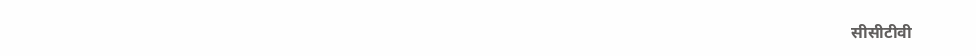सीसीटीवी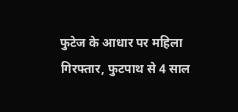फुटेज के आधार पर महिला गिरफ्तार, फुटपाथ से 4 साल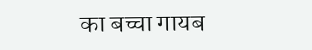का बच्चा गायब